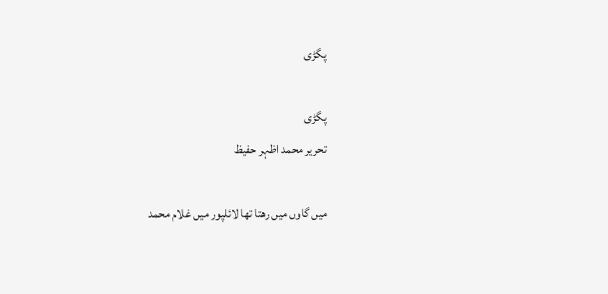پگڑی

پگڑی
تحریر محمد اظہر حفیظ

میں گاوں میں رھتا تھا لائلپور میں غلام محمد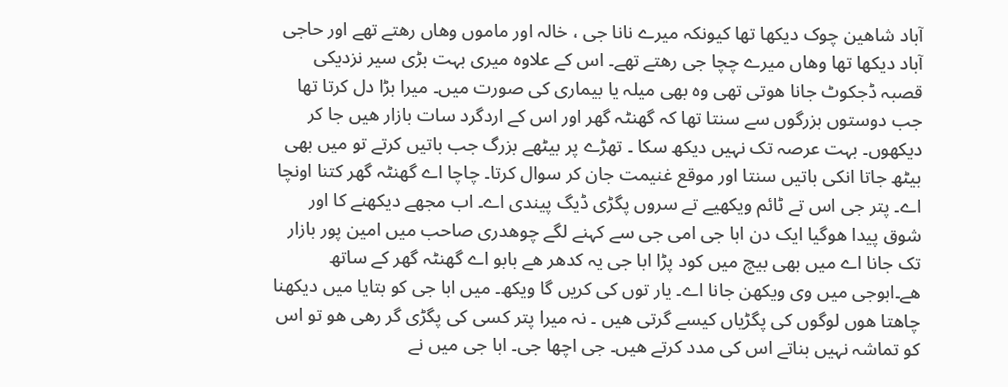آباد شاھین چوک دیکھا تھا کیونکہ میرے نانا جی ، خالہ اور ماموں وھاں رھتے تھے اور حاجی آباد دیکھا تھا وھاں میرے چچا جی رھتے تھے۔ اس کے علاوہ میری بہت بڑی سیر نزدیکی قصبہ ڈجکوٹ جانا ھوتی تھی وہ بھی میلہ یا بیماری کی صورت میں۔ میرا بڑا دل کرتا تھا جب دوستوں بزرگوں سے سنتا تھا کہ گھنٹہ گھر اور اس کے اردگرد سات بازار ھیں جا کر دیکھوں۔ بہت عرصہ تک نہیں دیکھ سکا ۔ تھڑے پر بیٹھے بزرگ جب باتیں کرتے تو میں بھی بیٹھ جاتا انکی باتیں سنتا اور موقع غنیمت جان کر سوال کرتا۔ چاچا اے گھنٹہ گھر کتنا اونچا اے۔ پتر جی اس تے ٹائم ویکھیے تے سروں پگڑی ڈیگ پیندی اے۔ اب مجھے دیکھنے کا اور شوق پیدا ھوگیا ایک دن ابا جی امی جی سے کہنے لگے چوھدری صاحب میں امین پور بازار تک جانا اے میں بھی بیچ میں کود پڑا ابا جی یہ کدھر ھے بابو اے گھنٹہ گھر کے ساتھ ھے۔ابوجی میں وی ویکھن جانا اے۔ یار توں کی کریں گا ویکھ۔ میں ابا جی کو بتایا میں دیکھنا چاھتا ھوں لوگوں کی پگڑیاں کیسے گرتی ھیں ۔ نہ میرا پتر کسی کی پگڑی گر رھی ھو تو اس کو تماشہ نہیں بناتے اس کی مدد کرتے ھیں۔ جی اچھا جی۔ ابا جی میں نے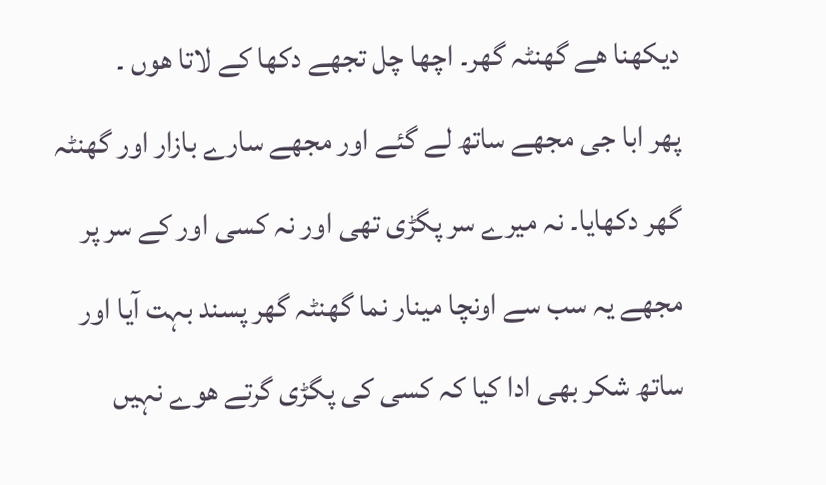دیکھنا ھے گھنٹہ گھر۔ اچھا چل تجھے دکھا کے لاتا ھوں ۔
پھر ابا جی مجھے ساتھ لے گئے اور مجھے سارے بازار اور گھنٹہ گھر دکھایا۔ نہ میرے سر پگڑی تھی اور نہ کسی اور کے سر پر مجھے یہ سب سے اونچا مینار نما گھنٹہ گھر پسند بہت آیا اور ساتھ شکر بھی ادا کیا کہ کسی کی پگڑی گرتے ھوے نہیں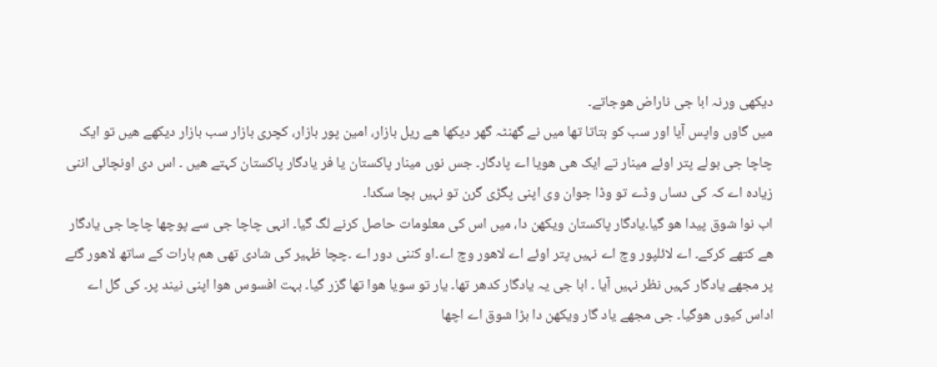دیکھی ورنہ ابا جی ناراض ھوجاتے۔
میں گاوں واپس آیا اور سب کو بتاتا تھا میں نے گھنٹہ گھر دیکھا ھے ریل بازار، امین پور بازار، کچری بازار سب بازار دیکھے ھیں تو ایک چاچا جی بولے پتر اوئے مینار تے ایک ھی ھویا اے پادگار۔ جس نوں مینار پاکستان یا فر یادگار پاکستان کہتے ھیں ۔ اس دی اونچائی اننی زیادہ اے کہ کی دساں وڈے تو وڈا جوان وی اپنی پگڑی گرن تو نہیں بچا سکدا۔
اب نوا شوق پیدا ھو گیا۔یادگار پاکستان ویکھن دا، میں اس کی معلومات حاصل کرنے لگ گیا۔ انہی چاچا جی سے پوچھا چاچا جی یادگار ھے کتھے کرکے۔ اے لائلپور وچ اے نہیں پتر اوئے اے لاھور وچ اے۔او کننی دور اے ۔چچا ظہیر کی شادی تھی ھم بارات کے ساتھ لاھور گئے پر مجھے یادگار کہیں نظر نہیں آیا ۔ ابا جی یہ یادگار کدھر تھا۔ یار تو سویا ھوا تھا گزر گیا۔ بہت افسوس ھوا اپنی نیند پر۔ کی گل اے اداس کیوں ھوگیا۔ جی مجھے یاد گار ویکھن دا بڑا شوق اے اچھا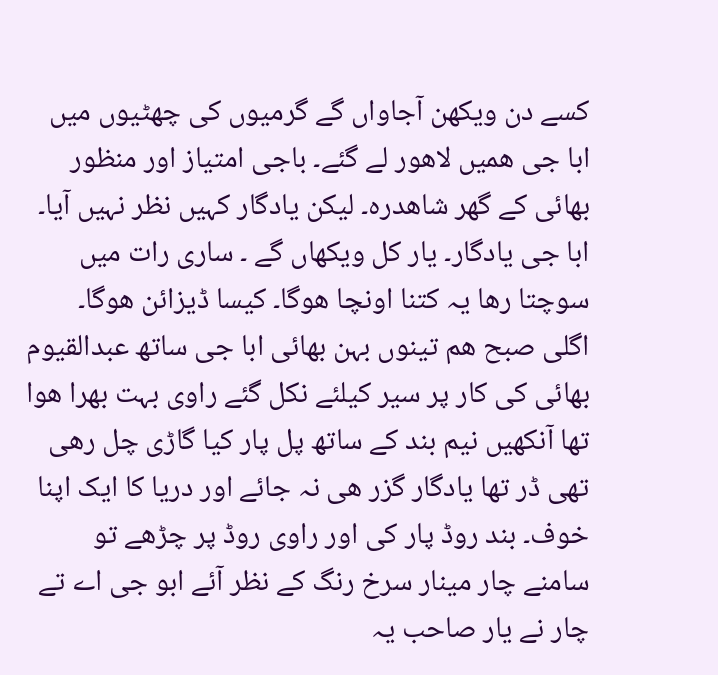کسے دن ویکھن آجاواں گے گرمیوں کی چھٹیوں میں ابا جی ھمیں لاھور لے گئے۔ باجی امتیاز اور منظور بھائی کے گھر شاھدرہ۔ لیکن یادگار کہیں نظر نہیں آیا۔ ابا جی یادگار۔ یار کل ویکھاں گے ۔ ساری رات میں سوچتا رھا یہ کتنا اونچا ھوگا۔ کیسا ڈیزائن ھوگا۔ اگلی صبح ھم تینوں بہن بھائی ابا جی ساتھ عبدالقیوم بھائی کی کار پر سیر کیلئے نکل گئے راوی بہت بھرا ھوا تھا آنکھیں نیم بند کے ساتھ پل پار کیا گاڑی چل رھی تھی ڈر تھا یادگار گزر ھی نہ جائے اور دریا کا ایک اپنا خوف۔ بند روڈ پار کی اور راوی روڈ پر چڑھے تو سامنے چار مینار سرخ رنگ کے نظر آئے ابو جی اے تے چار نے یار صاحب یہ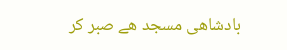بادشاھی مسجد ھے صبر کر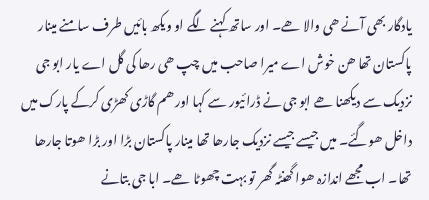یادگار بھی آنے ھی والا ھے۔ اور ساتھ کہنے لگے او ویکھ بائیں طرف سامنے مینار پاکستان تھا ھن خوش اے میرا صاحب میں چپ ھی رھا کی گل اے یار ابو جی نزدیک سے دیکھنا ھے ابو جی نے ڈرائیور سے کہا اور ھم گاڑی کھڑی کرکے پارک میں داخل ھوگئے۔ میں جیسے جیسے نزدیک جارھا تھا مینار پاکستان بڑا اور بڑا ھوتا جارھا تھا۔ اب مجھے اندازہ ھوا گھنٹہ گھر تو بہت چھوٹا ھے۔ ابا جی بتانے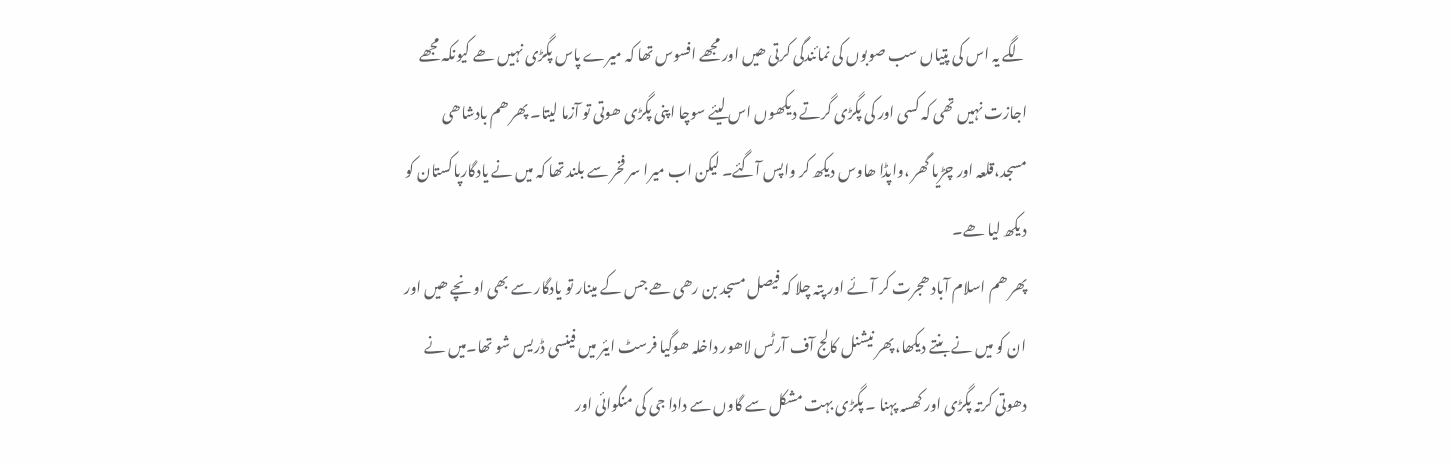لگے یہ اس کی پتیاں سب صوبوں کی نمائندگی کرتی ھیں اور مجھے افسوس تھا کہ میرے پاس پگڑی نہیں ھے کیونکہ مجھے اجازت نہیں تھی کہ کسی اور کی پگڑی گرتے دیکھوں اس لیئے سوچا اپنی پگڑی ھوتی تو آزما لیتا۔ پھر ھم بادشاھی مسجد،قلعہ اور چڑیا گھر ،واپڈا ھاوس دیکھ کر واپس آگئے۔ لیکن اب میرا سر فخر سے بلند تھا کہ میں نے یادگارپاکستان کو دیکھ لیا ھے۔
پھر ھم اسلام آباد ھجرت کر آئے اور پتہ چلا کہ فیصل مسجد بن رھی ھے جس کے مینار تو یادگار سے بھی اونچے ھیں اور ان کو میں نے بنتے دیکھا، پھر نیشنل کالج آف آرٹس لاھور داخلہ ھوگیا فرسٹ ایئر میں فینسی ڈریس شو تھا۔میں نے دھوتی کرتہ پگڑی اور کھسہ پہنا ۔ پگڑی بہت مشکل سے گاوں سے دادا جی کی منگوائی اور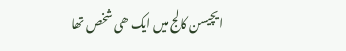ایچیسن کالج میں ایک ھی شخص تھا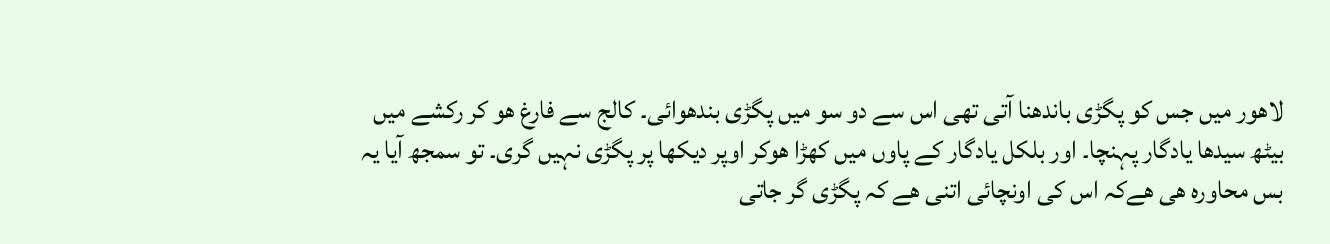لاھور میں جس کو پگڑی باندھنا آتی تھی اس سے دو سو میں پگڑی بندھوائی۔ کالج سے فارغ ھو کر رکشے میں بیٹھ سیدھا یادگار پہنچا۔ اور بلکل یادگار کے پاوں میں کھڑا ھوکر اوپر دیکھا پر پگڑی نہیں گری۔ تو سمجھ آیا یہ بس محاورہ ھی ھےکہ اس کی اونچائی اتنی ھے کہ پگڑی گر جاتی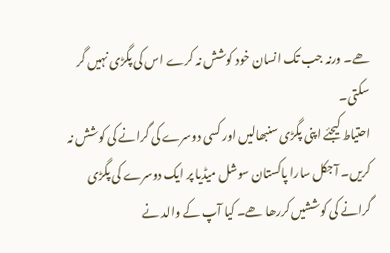ھے۔ ورنہ جب تک انسان خود کوشش نہ کرے اس کی پگڑی نہیں گر سکتی۔
احتیاط کیجئے اپنی پگڑی سنبھالیں اور کسی دوسرے کی گرانے کی کوشش نہ کریں۔ آجکل سارا پاکستان سوشل میڈیا پر ایک دوسرے کی پگڑی گرانے کی کوششیں کررھا ھے۔ کیا آپ کے والد نے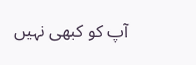آپ کو کبھی نہیں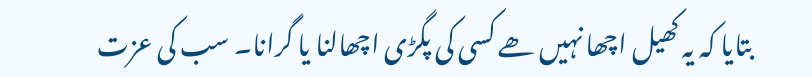بتایا کہ یہ کھیل اچھا نہیں ھے کسی کی پگڑی اچھالنا یا گرانا۔ سب کی عزت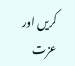کریں اور عزت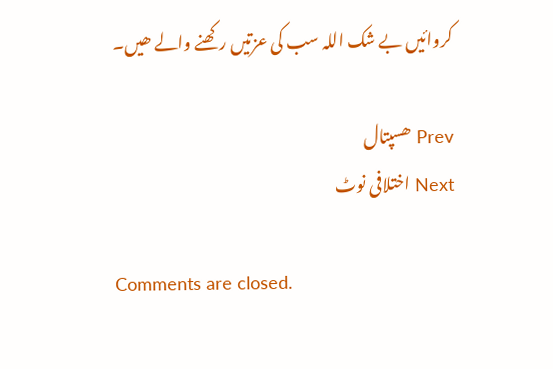کروائیں بے شک اللہ سب کی عزتیں رکھنے والے ھیں۔

Prev ھسپتال
Next اختلافی نوٹ

Comments are closed.